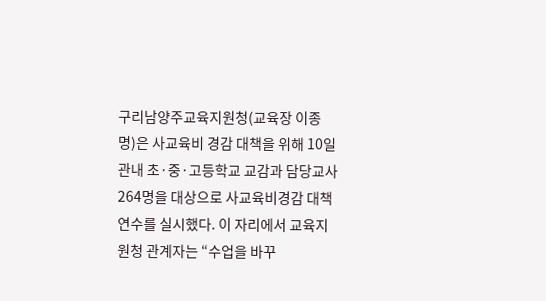구리남양주교육지원청(교육장 이종명)은 사교육비 경감 대책을 위해 10일 관내 초·중·고등학교 교감과 담당교사 264명을 대상으로 사교육비경감 대책 연수를 실시했다. 이 자리에서 교육지원청 관계자는 “수업을 바꾸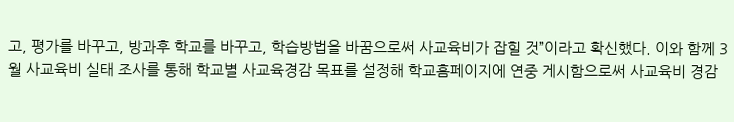고, 평가를 바꾸고, 방과후 학교를 바꾸고, 학습방법을 바꿈으로써 사교육비가 잡힐 것”이라고 확신했다. 이와 함께 3월 사교육비 실태 조사를 통해 학교별 사교육경감 목표를 설정해 학교홈페이지에 연중 게시함으로써 사교육비 경감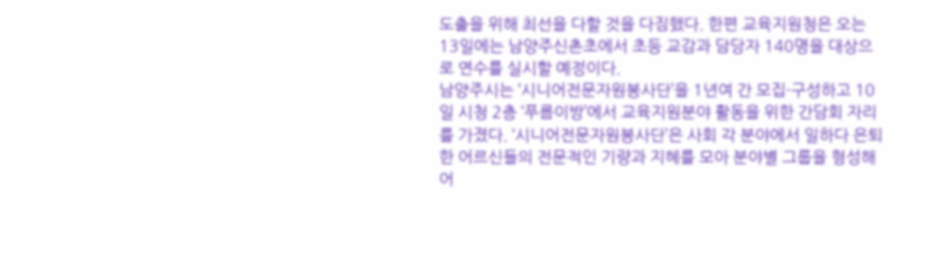도출을 위해 최선을 다할 것을 다짐했다. 한편 교육지원청은 오는 13일에는 남양주신촌초에서 초등 교감과 담당자 140명을 대상으로 연수를 실시할 예정이다.
남양주시는 ‘시니어전문자원봉사단’을 1년여 간 모집·구성하고 10일 시청 2층 ‘푸름이방’에서 교육지원분야 활동을 위한 간담회 자리를 가졌다. ‘시니어전문자원봉사단’은 사회 각 분야에서 일하다 은퇴한 어르신들의 전문적인 기량과 지혜를 모아 분야별 그룹을 형성해 어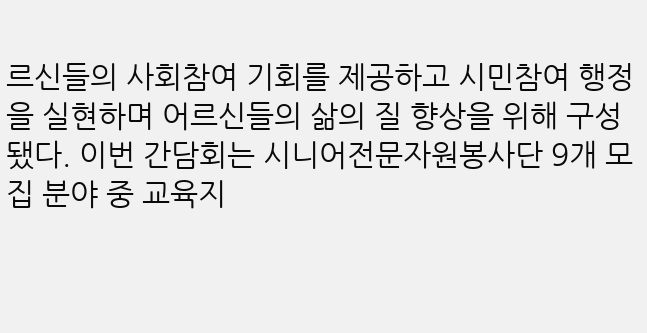르신들의 사회참여 기회를 제공하고 시민참여 행정을 실현하며 어르신들의 삶의 질 향상을 위해 구성됐다. 이번 간담회는 시니어전문자원봉사단 9개 모집 분야 중 교육지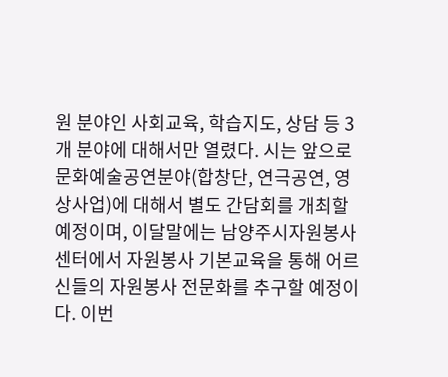원 분야인 사회교육, 학습지도, 상담 등 3개 분야에 대해서만 열렸다. 시는 앞으로 문화예술공연분야(합창단, 연극공연, 영상사업)에 대해서 별도 간담회를 개최할 예정이며, 이달말에는 남양주시자원봉사센터에서 자원봉사 기본교육을 통해 어르신들의 자원봉사 전문화를 추구할 예정이다. 이번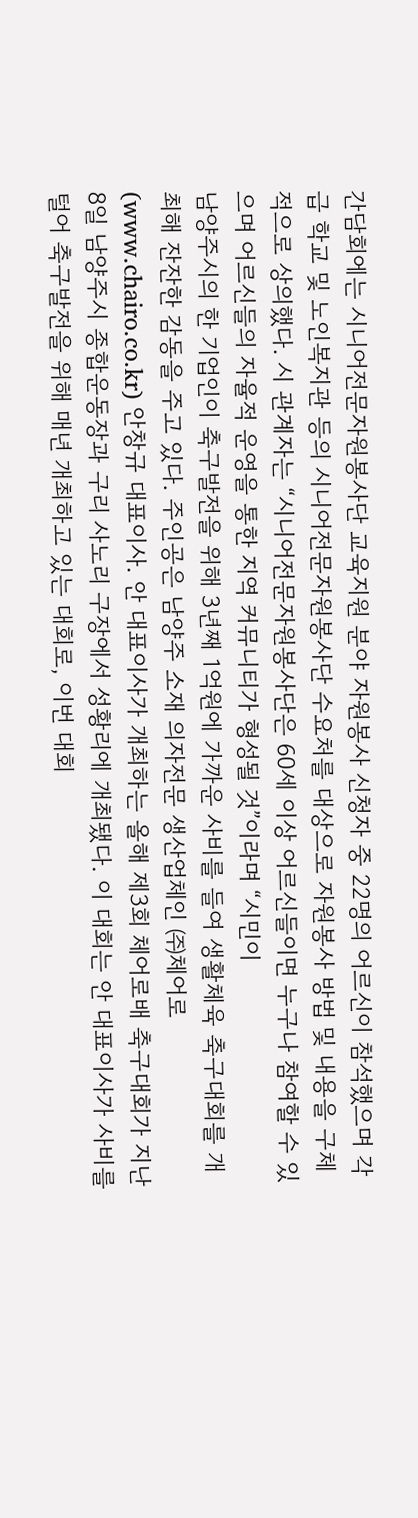간담회에는 시니어전문자원봉사단 교육지원 분야 자원봉사 신청자 중 22명의 어르신이 참석했으며 각 급 학교 및 노인복지관 등의 시니어전문자원봉사단 수요처를 대상으로 자원봉사 방법 및 내용을 구체적으로 상의했다. 시 관계자는 “시니어전문자원봉사단은 60세 이상 어르신들이면 누구나 참여할 수 있으며 어르신들의 자율적 운영을 통한 지역 커뮤니티가 형성될 것”이라며 “시민이
남양주시의 한 기업인이 축구발전을 위해 3년째 1억원에 가까운 사비를 들여 생활체육 축구대회를 개최해 잔잔한 감동을 주고 있다. 주인공은 남양주 소재 의자전문 생산업체인 ㈜체어로(www.chairo.co.kr) 안창규 대표이사. 안 대표이사가 개최하는 올해 제3회 체어로배 축구대회가 지난 8일 남양주시 종합운동장과 구리 사노리 구장에서 성황리에 개최됐다. 이 대회는 안 대표이사가 사비를 털어 축구발전을 위해 매년 개최하고 있는 대회로, 이번 대회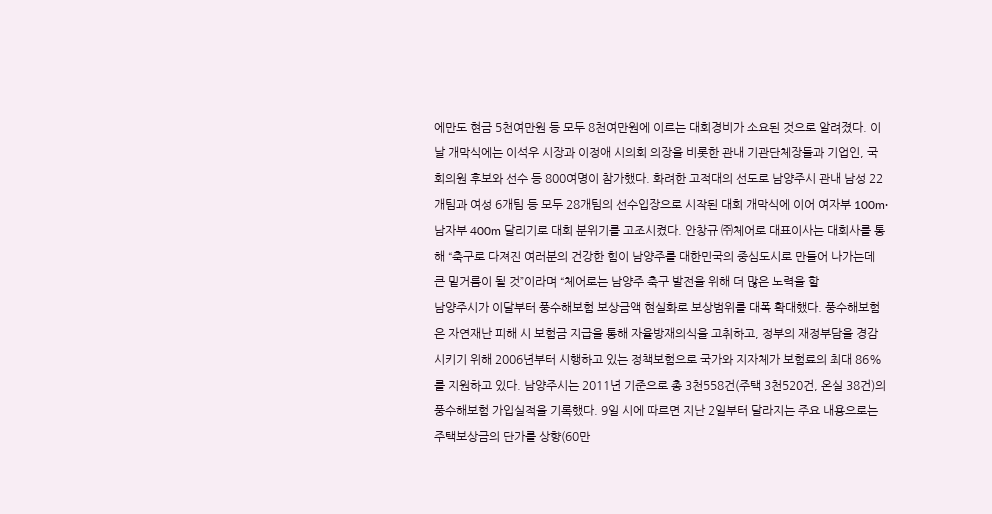에만도 현금 5천여만원 등 모두 8천여만원에 이르는 대회경비가 소요된 것으로 알려졌다. 이날 개막식에는 이석우 시장과 이정애 시의회 의장을 비롯한 관내 기관단체장들과 기업인, 국회의원 후보와 선수 등 800여명이 참가했다. 화려한 고적대의 선도로 남양주시 관내 남성 22개팀과 여성 6개팀 등 모두 28개팀의 선수입장으로 시작된 대회 개막식에 이어 여자부 100m·남자부 400m 달리기로 대회 분위기를 고조시켰다. 안창규 ㈜체어로 대표이사는 대회사를 통해 “축구로 다져진 여러분의 건강한 힘이 남양주를 대한민국의 중심도시로 만들어 나가는데 큰 밑거름이 될 것”이라며 “체어로는 남양주 축구 발전을 위해 더 많은 노력을 할
남양주시가 이달부터 풍수해보험 보상금액 현실화로 보상범위를 대폭 확대했다. 풍수해보험은 자연재난 피해 시 보험금 지급을 통해 자율방재의식을 고취하고, 정부의 재정부담을 경감시키기 위해 2006년부터 시행하고 있는 정책보험으로 국가와 지자체가 보험료의 최대 86%를 지원하고 있다. 남양주시는 2011년 기준으로 총 3천558건(주택 3천520건, 온실 38건)의 풍수해보험 가입실적을 기록했다. 9일 시에 따르면 지난 2일부터 달라지는 주요 내용으로는 주택보상금의 단가를 상향(60만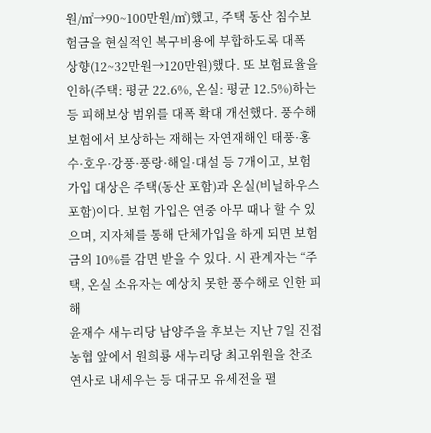원/㎡→90~100만원/㎡)했고, 주택 동산 침수보험금을 현실적인 복구비용에 부합하도록 대폭 상향(12~32만원→120만원)했다. 또 보험료율을 인하(주택: 평균 22.6%, 온실: 평균 12.5%)하는 등 피해보상 범위를 대폭 확대 개선했다. 풍수해보험에서 보상하는 재해는 자연재해인 태풍·홍수·호우·강풍·풍랑·해일·대설 등 7개이고, 보험 가입 대상은 주택(동산 포함)과 온실(비닐하우스 포함)이다. 보험 가입은 연중 아무 때나 할 수 있으며, 지자체를 통해 단체가입을 하게 되면 보험금의 10%를 감면 받을 수 있다. 시 관계자는 “주택, 온실 소유자는 예상치 못한 풍수해로 인한 피해
윤재수 새누리당 남양주을 후보는 지난 7일 진접농협 앞에서 원희룡 새누리당 최고위원을 찬조 연사로 내세우는 등 대규모 유세전을 펼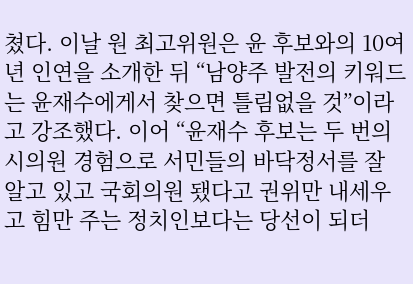쳤다. 이날 원 최고위원은 윤 후보와의 10여년 인연을 소개한 뒤 “남양주 발전의 키워드는 윤재수에게서 찾으면 틀림없을 것”이라고 강조했다. 이어 “윤재수 후보는 두 번의 시의원 경험으로 서민들의 바닥정서를 잘 알고 있고 국회의원 됐다고 권위만 내세우고 힘만 주는 정치인보다는 당선이 되더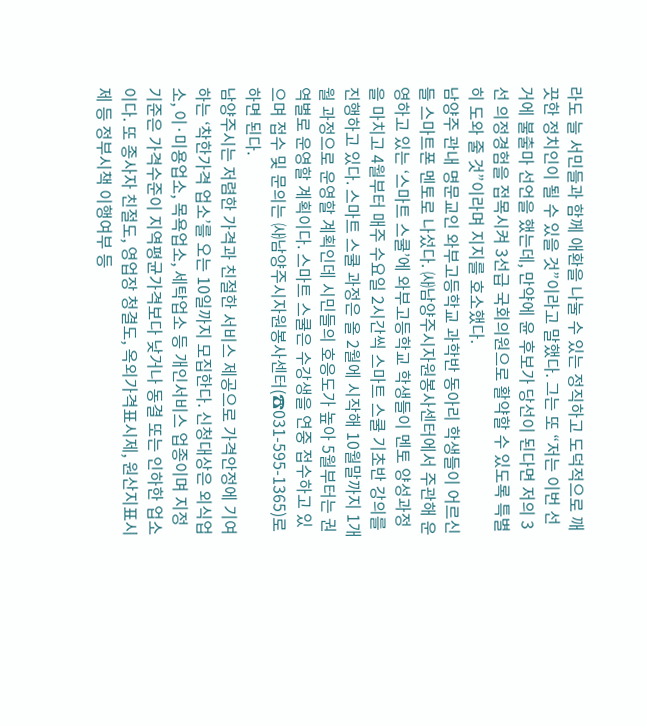라도 늘 서민들과 함께 애환을 나눌 수 있는 정직하고 도덕적으로 깨끗한 정치인이 될 수 있을 것”이라고 말했다. 그는 또 “저는 이번 선거에 불출마 선언을 했는데, 만약에 윤 후보가 당선이 된다면 저의 3선 의정경험을 접목시켜 3선급 국회의원으로 활약할 수 있도록 특별히 도와 줄 것”이라며 지지를 호소했다.
남양주 관내 명문교인 와부고등학교 과학반 동아리 학생들이 어르신들 스마트폰 멘토로 나섰다. ㈔남양주시자원봉사센터에서 주관해 운영하고 있는 ‘스마트 스쿨’에 와부고등학교 학생들이 멘토 양성과정을 마치고 4월부터 매주 수요일 2시간씩 스마트 스쿨 기초반 강의를 진행하고 있다. 스마트 스쿨 과정은 올 2월에 시작해 10월말까지 1개월 과정으로 운영할 계획인데 시민들의 호응도가 높아 5월부터는 권역별로 운영할 계획이다. 스마트 스쿨은 수강생을 연중 접수하고 있으며 접수 및 문의는 ㈔남양주시자원봉사센터(☎031-595-1365)로 하면 된다.
남양주시는 저렴한 가격과 친절한 서비스 제공으로 가격안정에 기여하는 ‘착한가격 업소’를 오는 10일까지 모집한다. 신청대상은 외식업소, 이·미용업소, 목욕업소, 세탁업소 등 개인서비스 업종이며 지정기준은 가격수준이 지역평균가격보다 낮거나 동결 또는 인하한 업소이다. 또 종사자 친절도, 영업장 청결도, 옥외가격표시제, 원산지표시제 등 정부시책 이행여부 등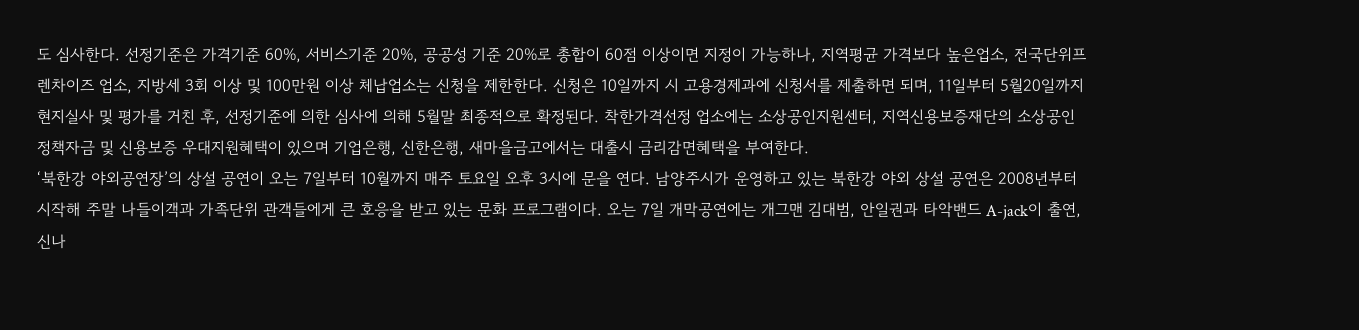도 심사한다. 선정기준은 가격기준 60%, 서비스기준 20%, 공공성 기준 20%로 총합이 60점 이상이면 지정이 가능하나, 지역평균 가격보다 높은업소, 전국단위프렌차이즈 업소, 지방세 3회 이상 및 100만원 이상 체납업소는 신청을 제한한다. 신청은 10일까지 시 고용경제과에 신청서를 제출하면 되며, 11일부터 5월20일까지 현지실사 및 평가를 거친 후, 선정기준에 의한 심사에 의해 5월말 최종적으로 확정된다. 착한가격선정 업소에는 소상공인지원센터, 지역신용보증재단의 소상공인 정책자금 및 신용보증 우대지원혜택이 있으며 기업은행, 신한은행, 새마을금고에서는 대출시 금리감면혜택을 부여한다.
‘북한강 야외공연장’의 상설 공연이 오는 7일부터 10월까지 매주 토요일 오후 3시에 문을 연다. 남양주시가 운영하고 있는 북한강 야외 상설 공연은 2008년부터 시작해 주말 나들이객과 가족단위 관객들에게 큰 호응을 받고 있는 문화 프로그램이다. 오는 7일 개막공연에는 개그맨 김대범, 안일권과 타악밴드 A-jack이 출연, 신나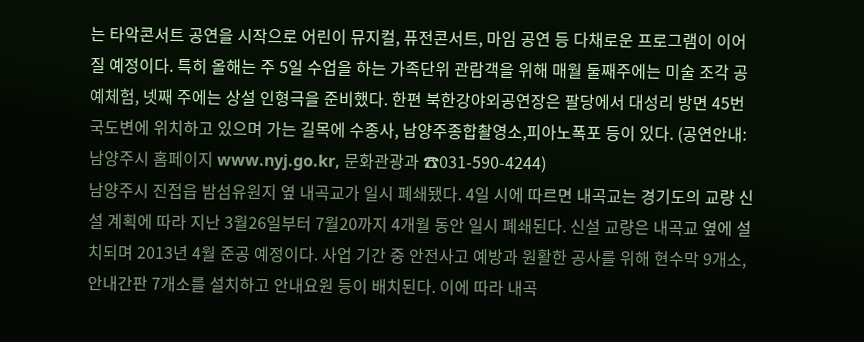는 타악콘서트 공연을 시작으로 어린이 뮤지컬, 퓨전콘서트, 마임 공연 등 다채로운 프로그램이 이어질 예정이다. 특히 올해는 주 5일 수업을 하는 가족단위 관람객을 위해 매월 둘째주에는 미술 조각 공예체험, 넷째 주에는 상설 인형극을 준비했다. 한편 북한강야외공연장은 팔당에서 대성리 방면 45번 국도변에 위치하고 있으며 가는 길목에 수종사, 남양주종합촬영소,피아노폭포 등이 있다. (공연안내: 남양주시 홈페이지 www.nyj.go.kr, 문화관광과 ☎031-590-4244)
남양주시 진접읍 밤섬유원지 옆 내곡교가 일시 폐쇄됐다. 4일 시에 따르면 내곡교는 경기도의 교량 신설 계획에 따라 지난 3월26일부터 7월20까지 4개월 동안 일시 폐쇄된다. 신설 교량은 내곡교 옆에 설치되며 2013년 4월 준공 예정이다. 사업 기간 중 안전사고 예방과 원활한 공사를 위해 현수막 9개소, 안내간판 7개소를 설치하고 안내요원 등이 배치된다. 이에 따라 내곡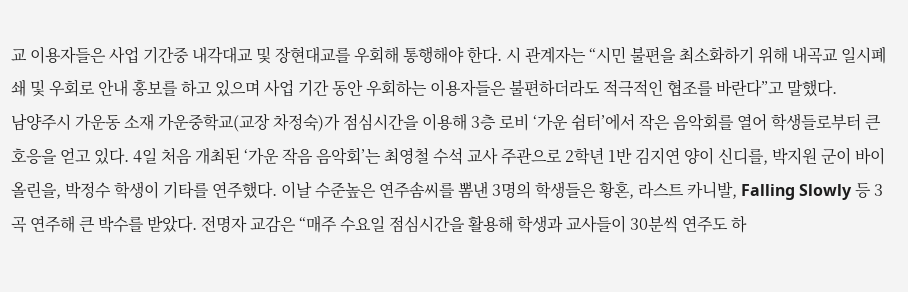교 이용자들은 사업 기간중 내각대교 및 장현대교를 우회해 통행해야 한다. 시 관계자는 “시민 불편을 최소화하기 위해 내곡교 일시폐쇄 및 우회로 안내 홍보를 하고 있으며 사업 기간 동안 우회하는 이용자들은 불편하더라도 적극적인 협조를 바란다”고 말했다.
남양주시 가운동 소재 가운중학교(교장 차정숙)가 점심시간을 이용해 3층 로비 ‘가운 쉼터’에서 작은 음악회를 열어 학생들로부터 큰 호응을 얻고 있다. 4일 처음 개최된 ‘가운 작음 음악회’는 최영철 수석 교사 주관으로 2학년 1반 김지연 양이 신디를, 박지원 군이 바이올린을, 박정수 학생이 기타를 연주했다. 이날 수준높은 연주솜씨를 뽐낸 3명의 학생들은 황혼, 라스트 카니발, Falling Slowly 등 3곡 연주해 큰 박수를 받았다. 전명자 교감은 “매주 수요일 점심시간을 활용해 학생과 교사들이 30분씩 연주도 하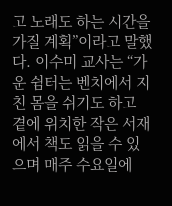고 노래도 하는 시간을 가질 계획”이라고 말했다. 이수미 교사는 “가운 쉼터는 벤치에서 지친 몸을 쉬기도 하고 곁에 위치한 작은 서재에서 책도 읽을 수 있으며 매주 수요일에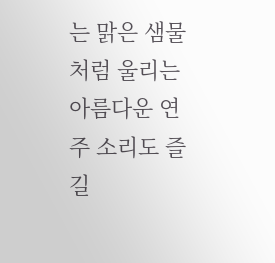는 맑은 샘물처럼 울리는 아름다운 연주 소리도 즐길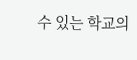수 있는 학교의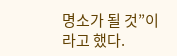명소가 될 것”이라고 했다.